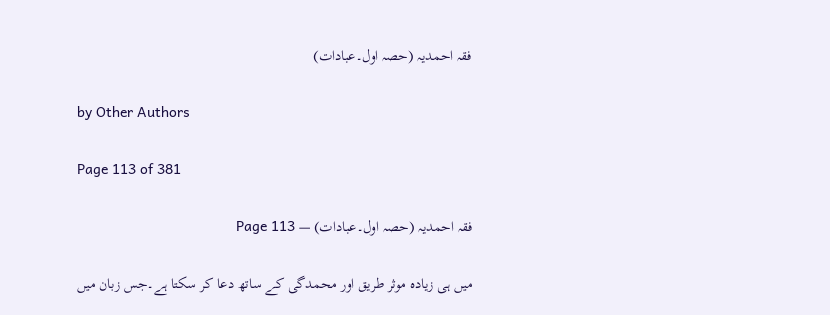فقہ احمدیہ (حصہ اول۔عبادات)

by Other Authors

Page 113 of 381

فقہ احمدیہ (حصہ اول۔عبادات) — Page 113

میں ہی زیادہ موثر طریق اور محمدگی کے ساتھ دعا کر سکتا ہے۔جس زبان میں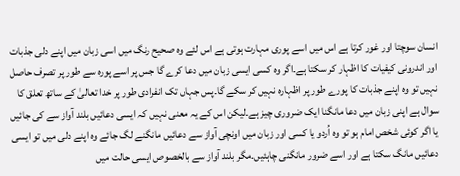انسان سوچتا اور غور کرتا ہے اس میں اسے پوری مہارت ہوتی ہے اس لئے وہ صحیح رنگ میں اسی زبان میں اپنے دلی جذبات اور اندرونی کیفیات کا اظہار کر سکتا ہے۔اگر وہ کسی ایسی زبان میں دعا کرے گا جس پر اسے پورہ سے طور پر تصرف حاصل نہیں تو وہ اپنے جذبات کا پورے طور پر اظہارہ نہیں کر سکے گا۔پس جہاں تک انفرادی طور پر خدا تعالیٰ کے ساتھ تعلق کا سوال ہے اپنی زبان میں دعا مانگنا ایک ضروری چیز ہے۔لیکن اس کے یہ معنی نہیں کہ ایسی دعائیں بلند آواز سے کی جائیں یا اگر کوئی شخص امام ہو تو وہ اُردو یا کسی اور زبان میں اونچی آواز سے دعائیں مانگنے لگ جائے وہ اپنے دلی میں تو ایسی دعائیں مانگ سکتا ہے اور اسے ضرور مانگنی چاہئیں۔مگر بلند آواز سے بالخصوص ایسی حالت میں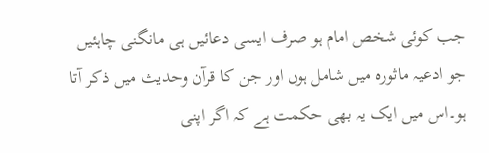جب کوئی شخص امام ہو صرف ایسی دعائیں ہی مانگنی چاہئیں جو ادعیہ ماثورہ میں شامل ہوں اور جن کا قرآن وحدیث میں ذکر آتا ہو۔اس میں ایک یہ بھی حکمت ہے کہ اگر اپنی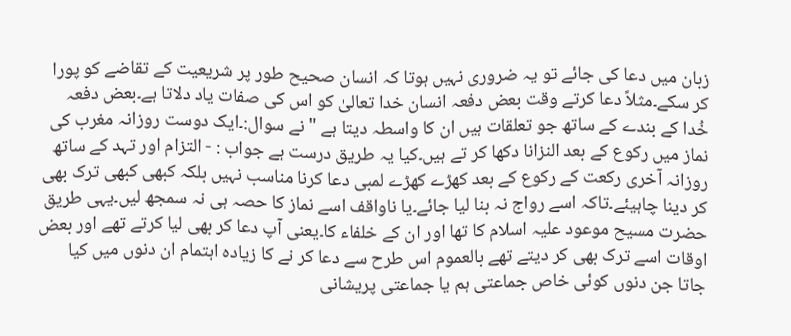زبان میں دعا کی جائے تو یہ ضروری نہیں ہوتا کہ انسان صحیح طور پر شریعیت کے تقاضے کو پورا کر سکے۔مثلاً دعا کرتے وقت بعض دفعہ انسان خدا تعالیٰ کو اس کی صفات یاد دلاتا ہے۔بعض دفعہ خُدا کے بندے کے ساتھ جو تعلقات ہیں ان کا واسطہ دیتا ہے " نے سوال:۔ایک دوست روزانہ مغرب کی نماز میں رکوع کے بعد النزانا دکھا کر تے ہیں۔کیا یہ طریق درست ہے جواب : - التزام اور تہد کے ساتھ روزانہ آخری رکعت کے رکوع کے بعد کھڑے کھڑے لمبی دعا کرنا مناسب نہیں بلکہ کبھی کبھی ترک بھی کر دینا چاہیئے۔تاکہ اسے رواج نہ بنا لیا جائے۔یا ناواقف اسے نماز کا حصہ ہی نہ سمجھ لیں۔یہی طریق حضرت مسیح موعود علیہ اسلام کا تھا اور ان کے خلفاء کا۔یعنی آپ دعا کر بھی لیا کرتے تھے اور بعض اوقات اسے ترک بھی کر دیتے تھے بالعموم اس طرح سے دعا کر نے کا زیادہ اہتمام ان دنوں میں کیا جاتا جن دنوں کوئی خاص جماعتی ہم یا جماعتی پریشانی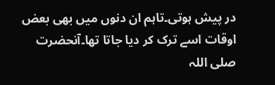در پیش ہوتی۔تاہم ان دنوں میں بھی بعض اوقات اسے ترک کر دیا جاتا تھا۔آنحضرت صلی اللہ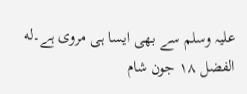علیہ وسلم سے بھی ایسا ہی مروی ہے۔له الفضل ۱۸ جون شام